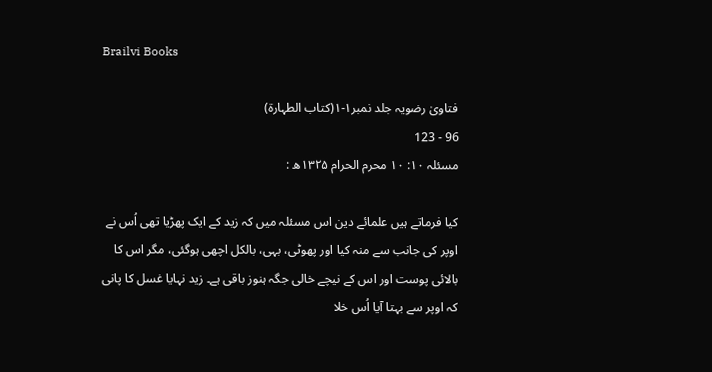Brailvi Books

فتاویٰ رضویہ جلد نمبر۱-۱(کتاب الطہارۃ)
96 - 123
مسئلہ ۱۰: ۱۰ محرم الحرام ۱۳۲۵ھ :

کیا فرماتے ہیں علمائے دین اس مسئلہ میں کہ زید کے ایک پھڑیا تھی اُس نے اوپر کی جانب سے منہ کیا اور پھوٹی، بہی، بالکل اچھی ہوگئی، مگر اس کا بالائی پوست اور اس کے نیچے خالی جگہ ہنوز باقی ہے۔ زید نہایا غسل کا پانی کہ اوپر سے بہتا آیا اُس خلا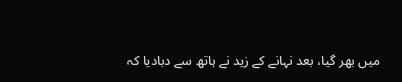میں بھر گیا، بعد نہانے کے زید نے ہاتھ سے دبادیا کہ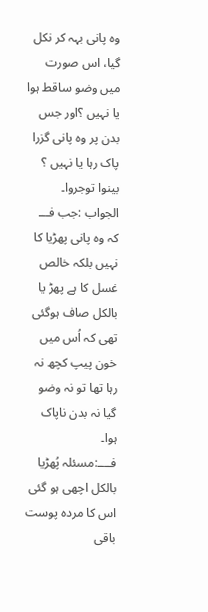وہ پانی بہہ کر نکل گیا، اس صورت میں وضو ساقط ہوا یا نہیں ؟اور جس بدن پر وہ پانی گزرا پاک رہا یا نہیں ؟ بینوا توجروا۔
الجواب :جب فـــ کہ وہ پانی پھڑیا کا نہیں بلکہ خالص غسل کا ہے پھڑ یا بالکل صاف ہوگئی تھی کہ اُس میں خون پیپ کچھ نہ رہا تھا تو نہ وضو گیا نہ بدن ناپاک ہوا۔
فــــ:مسئلہ پُھڑیا بالکل اچھی ہو گئی اس کا مردہ پوست باقی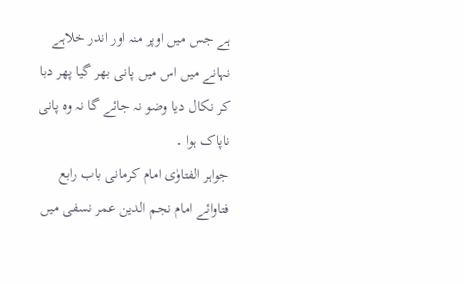ہے جس میں اوپر منہ اور اندر خلاہے نہانے میں اس میں پانی بھر گیا پھر دبا کر نکال دیا وضو نہ جائے گا نہ وہ پانی ناپاک ہوا ۔
جواہر الفتاوٰی امام کرمانی باب رابع فتاوائے امام نجم الدین عمر نسفی میں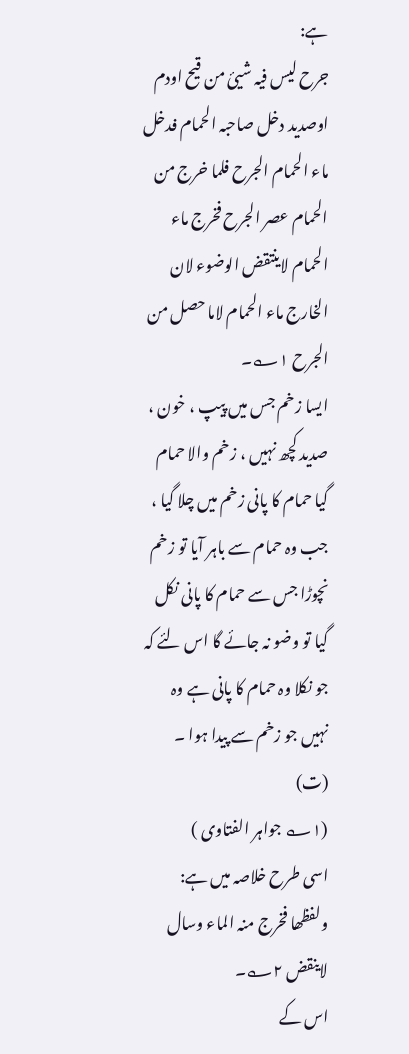ہے:
جرح لیس فیہ شیئ من قیح اودم اوصدید دخل صاحبہ الحمام فدخل ماء الحمام الجرح فلما خرج من الحمام عصر الجرح فخرج ماء الحمام لاینتقض الوضوء لان الخارج ماء الحمام لاما حصل من الجرح ۱؎۔
ایسا زخم جس میں پیپ ، خون ، صدید کچھ نہیں ، زخم والا حمام گیا حمام کا پانی زخم میں چلا گیا ، جب وہ حمام سے باہر آیا تو زخم نچوڑا جس سے حمام کا پانی نکل گیا تو وضو نہ جائے گا اس لئے کہ جو نکلا وہ حمام کا پانی ہے وہ نہیں جو زخم سے پیدا ہوا ۔ (ت)
(۱؎ جواہر الفتاوی )
اسی طرح خلاصہ میں ہے:
ولفظھا فخرج منہ الماء وسال لاینقض ۲؎۔
اس کے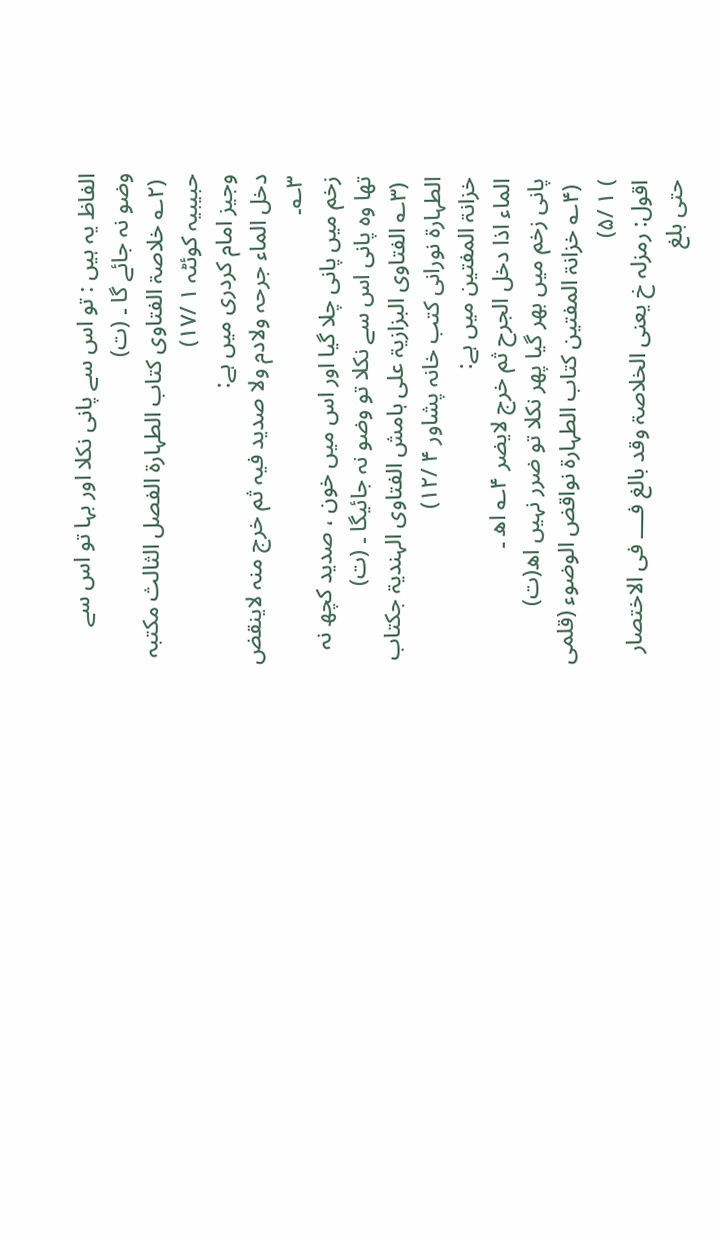الفاظ یہ ہیں : تو اس سے پانی نکلا اور بہا تو اس سے وضو نہ جائے گا ۔ (ت)
 (۲؎ خلاصۃ الفتاوی کتاب الطہارۃ الفصل الثالث مکتبہ حبیبیہ کوئٹہ ۱ /۱۷)
وجیز امام کردری میں ہے:
دخل الماء جرحہ ولادم ولا صدید فیہ ثم خرج منہ لاینقض ۳؎۔
زخم میں پانی چلا گیا اور اس میں خون ، صدید کچھ نہ تھا وہ پانی اس سے نکلا تو وضو نہ جائیگا ۔ (ت)
 (۳؎ الفتاوی البزازیۃ علی ہامش الفتاوی الہندیۃ جکتاب الطہارۃ نورانی کتب خانہ پشاور ۴ /۱۲)
خزانۃ المفتین میں ہے:
الماء اذا دخل الجرح ثم خرج لایضر ۴؎ اھ ۔
پانی زخم میں بھر گیا پھر نکلا تو ضرر نہیں اھ(ت)
 (۴؎ خزانۃ المفتین کتاب الطہارۃ نواقض الوضوء (قلمی ) ۱ /۵)
اقول: رمزلہ خ یعنی الخلاصۃ وقد بالغ فــــ فی الاختصار حتی بلغ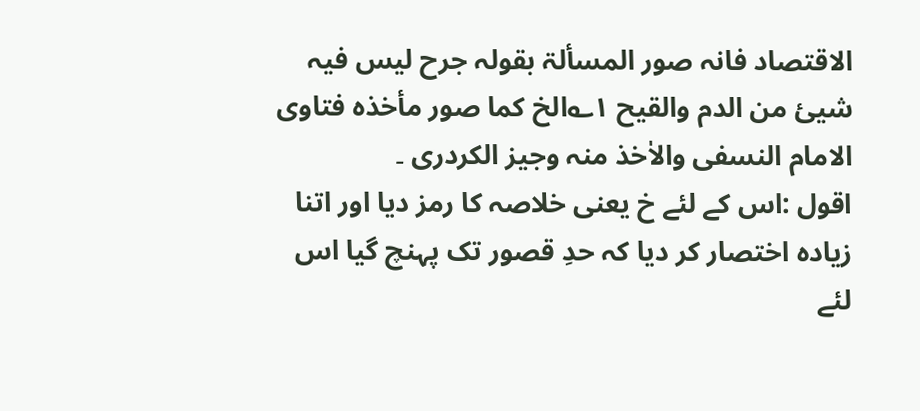الاقتصاد فانہ صور المسألۃ بقولہ جرح لیس فیہ شیئ من الدم والقیح ۱؎الخ کما صور مأخذہ فتاوی الامام النسفی والاٰخذ منہ وجیز الکردری ۔
اقول :اس کے لئے خ یعنی خلاصہ کا رمز دیا اور اتنا زیادہ اختصار کر دیا کہ حدِ قصور تک پہنچ گیا اس لئے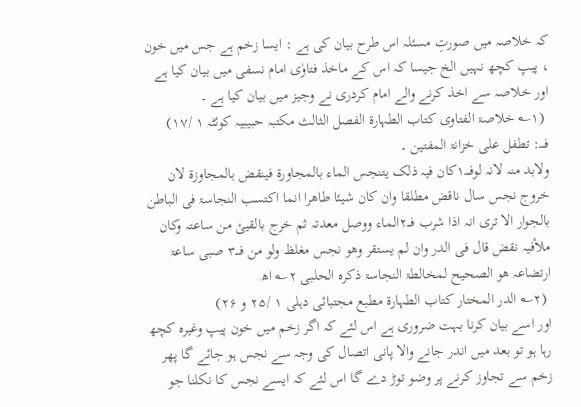کہ خلاصہ میں صورتِ مسئلہ اس طرح بیان کی ہے : ایسا زخم ہے جس میں خون ، پیپ کچھ نہیں الخ جیسا کہ اس کے ماخذ فتاوٰی امام نسفی میں بیان کیا ہے اور خلاصہ سے اخذ کرنے والے امام کردری نے وجیز میں بیان کیا ہے ۔
 (۱؎ خلاصۃ الفتاوی کتاب الطہارۃ الفصل الثالث مکتبہ حبیبیہ کوئٹہ ۱ /۱۷)
فــــ: تطفل علی خزانۃ المفتین ۔
ولابد منہ لانہ لوفــــ۱کان فیہ ذلک یتنجس الماء بالمجاورۃ فینقض بالمجاوزۃ لان خروج نجس سال ناقض مطلقا وان کان شیئا طاھرا انما اکتسب النجاسۃ فی الباطن بالجوار الا تری انہ اذا شرب فـــ۲الماء ووصل معدتہ ثم خرج بالقیئ من ساعتہ وکان ملأفیہ نقض قال فی الدر وان لم یستقر وھو نجس مغلظ ولو من فـــ۳ صبی ساعۃ ارتضاعہ ھو الصحیح لمخالطۃ النجاسۃ ذکرہ الحلبی ۲؎ اھ
 (۲؎ الدر المختار کتاب الطہارۃ مطبع مجتبائی دہلی ۱ /۲۵ و ۲۶)
اور اسے بیان کرنا بہت ضروری ہے اس لئے کہ اگر زخم میں خون پیپ وغیرہ کچھ رہا ہو تو بعد میں اندر جانے والا پانی اتصال کی وجہ سے نجس ہو جائے گا پھر زخم سے تجاوز کرنے پر وضو توڑ دے گا اس لئے کہ ایسے نجس کا نکلنا جو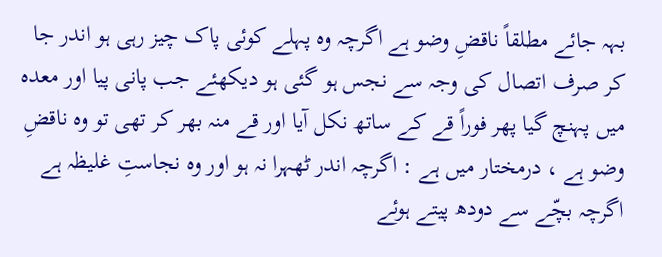بہہ جائے مطلقاً ناقضِ وضو ہے اگرچہ وہ پہلے کوئی پاک چیز رہی ہو اندر جا کر صرف اتصال کی وجہ سے نجس ہو گئی ہو دیکھئے جب پانی پیا اور معدہ میں پہنچ گیا پھر فوراً قے کے ساتھ نکل آیا اور قے منہ بھر کر تھی تو وہ ناقضِ وضو ہے ، درمختار میں ہے : اگرچہ اندر ٹھہرا نہ ہو اور وہ نجاستِ غلیظہ ہے اگرچہ بچّے سے دودھ پیتے ہوئے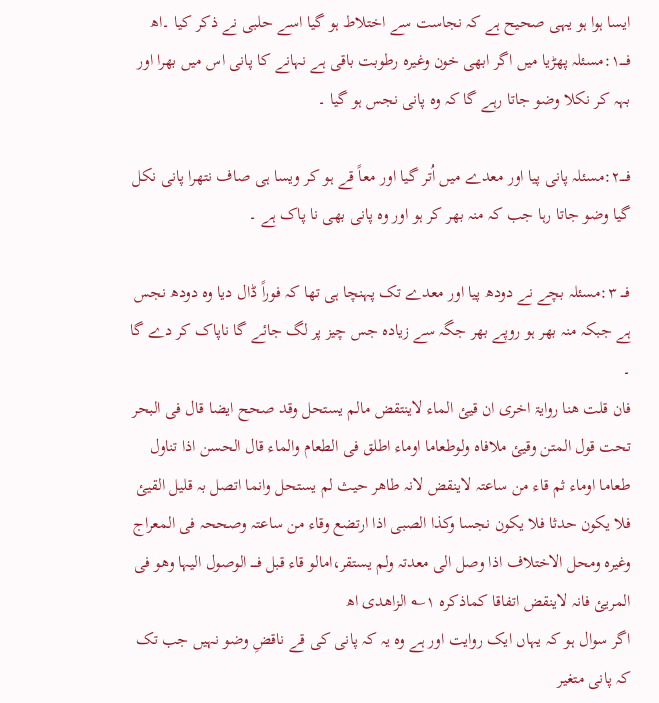ایسا ہوا ہو یہی صحیح ہے کہ نجاست سے اختلاط ہو گیا اسے حلبی نے ذکر کیا ۔اھ
فــــ۱:مسئلہ پھڑیا میں اگر ابھی خون وغیرہ رطوبت باقی ہے نہانے کا پانی اس میں بھرا اور بہہ کر نکلا وضو جاتا رہے گا کہ وہ پانی نجس ہو گیا ۔

فــــ۲:مسئلہ پانی پیا اور معدے میں اُتر گیا اور معاً قے ہو کر ویسا ہی صاف نتھرا پانی نکل گیا وضو جاتا رہا جب کہ منہ بھر کر ہو اور وہ پانی بھی نا پاک ہے ۔

فـــ ۳:مسئلہ بچے نے دودھ پیا اور معدے تک پہنچا ہی تھا کہ فوراً ڈال دیا وہ دودھ نجس ہے جبکہ منہ بھر ہو روپے بھر جگہ سے زیادہ جس چیز پر لگ جائے گا ناپاک کر دے گا ۔
فان قلت ھنا روایۃ اخری ان قیئ الماء لاینتقض مالم یستحل وقد صحح ایضا قال فی البحر تحت قول المتن وقیئ ملافاہ ولوطعاما اوماء اطلق فی الطعام والماء قال الحسن اذا تناول طعاما اوماء ثم قاء من ساعتہ لاینقض لانہ طاھر حیث لم یستحل وانما اتصل بہ قلیل القیئ فلا یکون حدثا فلا یکون نجسا وکذا الصبی اذا ارتضع وقاء من ساعتہ وصححہ فی المعراج وغیرہ ومحل الاختلاف اذا وصل الی معدتہ ولم یستقر،امالو قاء قبل فــــ الوصول الیہا وھو فی المریئ فانہ لاینقض اتفاقا کماذکرہ ۱؎ الزاھدی اھ
اگر سوال ہو کہ یہاں ایک روایت اور ہے وہ یہ کہ پانی کی قے ناقضِ وضو نہیں جب تک کہ پانی متغیر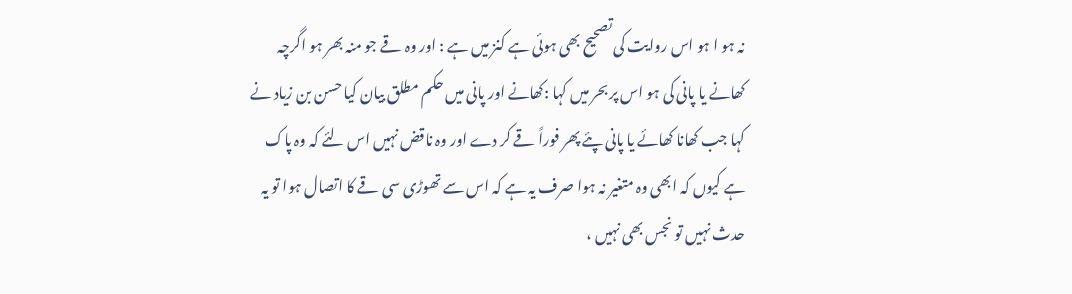نہ ہو ا ہو اس روایت کی تصحیح بھی ہوئی ہے کنز میں ہے : اور وہ قے جو منہ بھر ہو اگرچہ کھانے یا پانی کی ہو اس پر بحر میں کہا :کھانے اور پانی میں حکم مطلق بیان کیا حسن بن زیاد نے کہا جب کھانا کھائے یا پانی پئے پھر فوراً قے کر دے اور وہ ناقض نہیں اس لئے کہ وہ پاک ہے کیوں کہ ابھی وہ متغیر نہ ہوا صرف یہ ہے کہ اس سے تھوڑی سی قے کا اتصال ہوا تو یہ حدث نہیں تو نجس بھی نہیں ،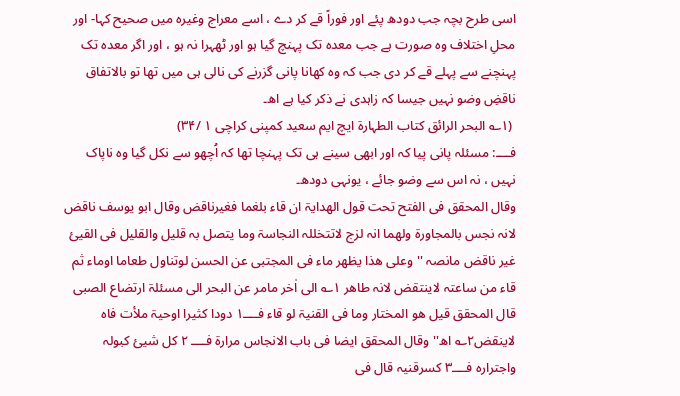اسی طرح بچہ جب دودھ پئے اور فوراً قے کر دے ، اسے معراج وغیرہ میں صحیح کہا- اور محلِ اختلاف وہ صورت ہے جب معدہ تک پہنچ گیا ہو اور ٹھہرا نہ ہو ، اور اگر معدہ تک پہنچنے سے پہلے قے کر دی جب کہ وہ کھانا پانی گزرنے کی نالی ہی میں تھا تو بالاتفاق ناقضِ وضو نہیں جیسا کہ زاہدی نے ذکر کیا ہے اھ۔
 (۱؎ البحر الرائق کتاب الطہارۃ ایچ ایم سعید کمپنی کراچی ۱ /۳۴)
فــــ: مسئلہ پانی پیا کہ اور ابھی سینے ہی تک پہنچا تھا کہ اُچھو سے نکل گیا وہ ناپاک نہیں ، نہ اس سے وضو جائے ، یونہی دودھ۔
وقال المحقق فی الفتح تحت قول الھدایۃ ان قاء بلغما فغیرناقض وقال ابو یوسف ناقض لانہ نجس بالمجاورۃ ولھما انہ لزج لاتتخللہ النجاسۃ وما یتصل بہ قلیل والقلیل فی القیئ غیر ناقض مانصہ ''وعلی ھذا یظھر ماء فی المجتبی عن الحسن لوتناول طعاما اوماء ثم قاء من ساعتہ لاینتقض لانہ طاھر ۱؎ الی اٰخر مامر عن البحر الی مسئلۃ ارتضاع الصبی قال المحقق قیل ھو المختار وما فی القنیۃ لو قاء فــــ۱ دودا کثیرا اوحیۃ ملأت فاہ لاینقض۲؎ اھ''وقال المحقق ایضا فی باب الانجاس مرارۃ فــــ ۲ کل شیئ کبولہ واجترارہ فــــ۳ کسرقنیہ قال فی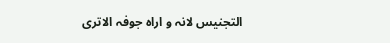التجنیس لانہ و اراہ جوفہ الاتری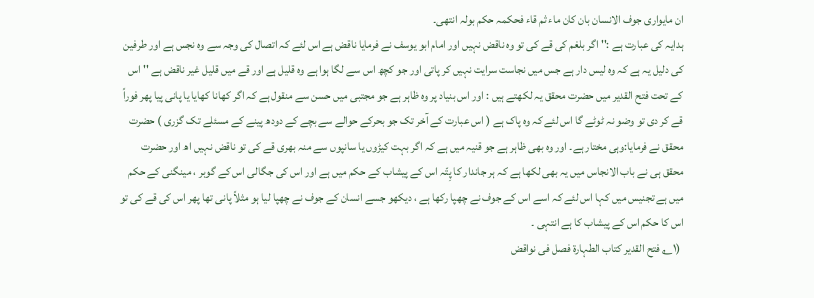ان مایواری جوف الانسان بان کان ماء ثم قاء فحکمہ حکم بولہ انتھی۔
ہدایہ کی عبارت ہے :'' اگر بلغم کی قے کی تو وہ ناقض نہیں اور امام ابو یوسف نے فرمایا ناقض ہے اس لئے کہ اتصال کی وجہ سے وہ نجس ہے اور طرفین کی دلیل یہ ہے کہ وہ لیس دار ہے جس میں نجاست سرایت نہیں کر پاتی اور جو کچھ اس سے لگا ہوا ہے وہ قلیل ہے اور قے میں قلیل غیر ناقض ہے '' اس کے تحت فتح القدیر میں حضرت محقق یہ لکھتے ہیں : اور اس بنیاد پر وہ ظاہر ہے جو مجتبی میں حسن سے منقول ہے کہ اگر کھانا کھایا یا پانی پیا پھر فوراً قے کر دی تو وضو نہ ٹوٹے گا اس لئے کہ وہ پاک ہے ( اس عبارت کے آخر تک جو بحرکے حوالے سے بچے کے دودھ پینے کے مسئلے تک گزری ) حضرت محقق نے فرمایا:وہی مختار ہے۔ اور وہ بھی ظاہر ہے جو قنیہ میں ہے کہ اگر بہت کیڑوں یا سانپوں سے منہ بھری قے کی تو ناقض نہیں اھ اور حضرت محقق ہی نے باب الانجاس میں یہ بھی لکھا ہے کہ ہر جاندار کا پِتّہ اس کے پیشاب کے حکم میں ہے اور اس کی جگالی اس کے گوبر ، مینگنی کے حکم میں ہے تجنیس میں کہا اس لئے کہ اسے اس کے جوف نے چھپا رکھا ہے ، دیکھو جسے انسان کے جوف نے چھپا لیا ہو مثلاً پانی تھا پھر اس کی قے کی تو اس کا حکم اس کے پیشاب کا ہے انتہی ۔
 (۱؎ فتح القدیر کتاب الطہارۃ فصل فی نواقض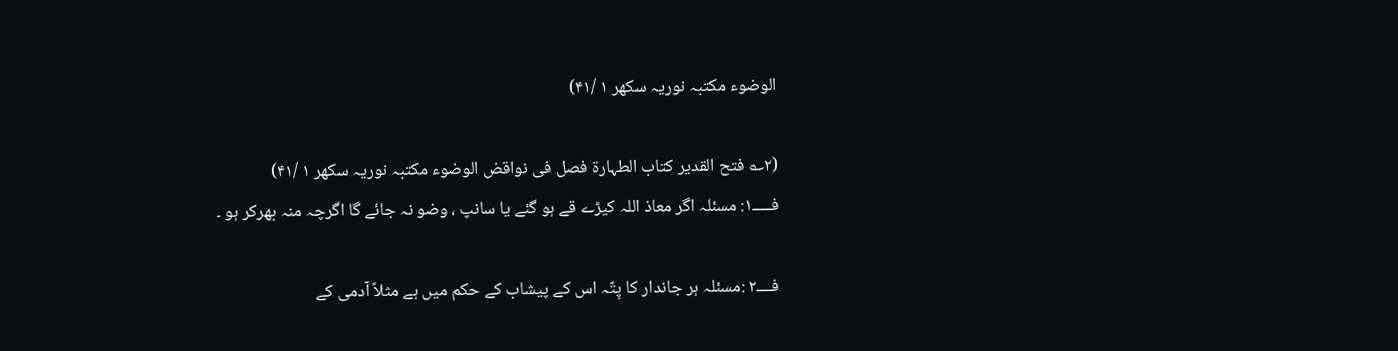الوضوء مکتبہ نوریہ سکھر ۱ /۴۱)

(۲؎ فتح القدیر کتاب الطہارۃ فصل فی نواقض الوضوء مکتبہ نوریہ سکھر ۱ /۴۱)
فـــــ۱: مسئلہ اگر معاذ اللہ کیڑے قے ہو گئے یا سانپ ، وضو نہ جائے گا اگرچہ منہ بھرکر ہو ۔

فــــ۲ :مسئلہ ہر جاندار کا پِتّہ اس کے پیشاب کے حکم میں ہے مثلاً آدمی کے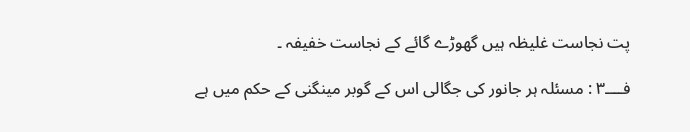پت نجاست غلیظہ ہیں گھوڑے گائے کے نجاست خفیفہ ۔

فــــ۳ : مسئلہ ہر جانور کی جگالی اس کے گوبر مینگنی کے حکم میں ہے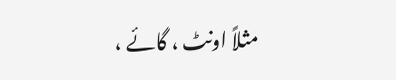مثلاً اونٹ ، گائے ،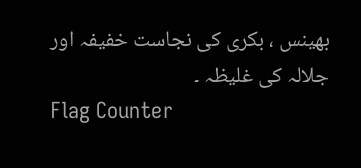بھینس ، بکری کی نجاست خفیفہ اور جلالہ کی غلیظہ ۔
Flag Counter